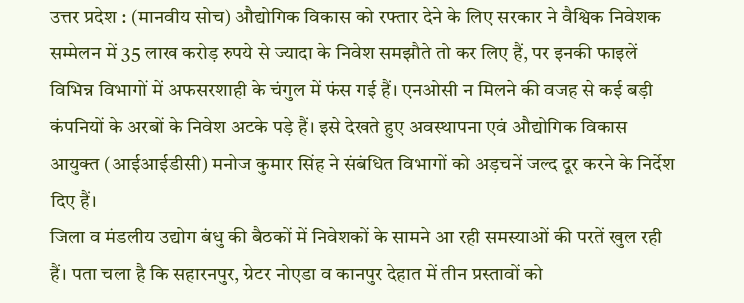उत्तर प्रदेश : (मानवीय सोच) औद्योगिक विकास को रफ्तार देने के लिए सरकार ने वैश्विक निवेशक सम्मेलन में 35 लाख करोड़ रुपये से ज्यादा के निवेश समझौते तो कर लिए हैं, पर इनकी फाइलें विभिन्न विभागों में अफसरशाही के चंगुल में फंस गई हैं। एनओसी न मिलने की वजह से कई बड़ी कंपनियों के अरबों के निवेश अटके पड़े हैं। इसे देखते हुए अवस्थापना एवं औद्योगिक विकास आयुक्त (आईआईडीसी) मनोज कुमार सिंह ने संबंधित विभागों को अड़चनें जल्द दूर करने के निर्देश दिए हैं।
जिला व मंडलीय उद्योग बंधु की बैठकों में निवेशकों के सामने आ रही समस्याओं की परतें खुल रही हैं। पता चला है कि सहारनपुर, ग्रेटर नोएडा व कानपुर देहात में तीन प्रस्तावों को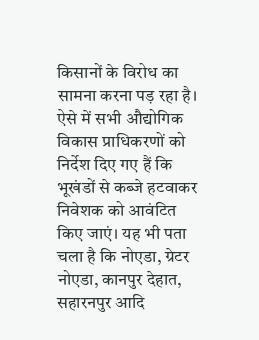किसानों के विरोध का सामना करना पड़ रहा है। ऐसे में सभी औद्योगिक विकास प्राधिकरणों को निर्देश दिए गए हैं कि भूखंडों से कब्जे हटवाकर निवेशक को आवंटित किए जाएं। यह भी पता चला है कि नोएडा, ग्रेटर नोएडा, कानपुर देहात, सहारनपुर आदि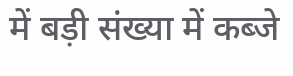में बड़ी संख्या में कब्जे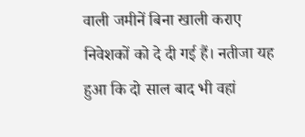वाली जमीनें बिना खाली कराए निवेशकों को दे दी गई हैं। नतीजा यह हुआ कि दो साल बाद भी वहां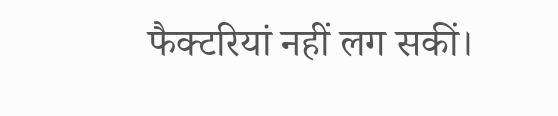फैक्टरियां नहीं लग सकीं।